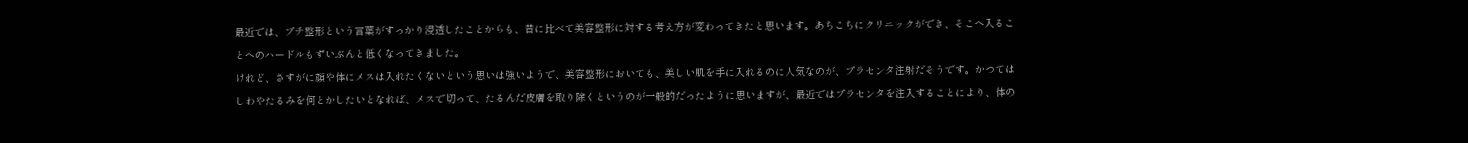最近では、プチ整形という言葉がすっかり浸透したことからも、昔に比べて美容整形に対する考え方が変わってきたと思います。あちこちにクリニックができ、そこへ入ることへのハードルもずいぶんと低くなってきました。
けれど、さすがに顔や体にメスは入れたくないという思いは強いようで、美容整形においても、美しい肌を手に入れるのに人気なのが、プラセンタ注射だそうです。かつてはしわやたるみを何とかしたいとなれば、メスで切って、たるんだ皮膚を取り除くというのが一般的だったように思いますが、最近ではプラセンタを注入することにより、体の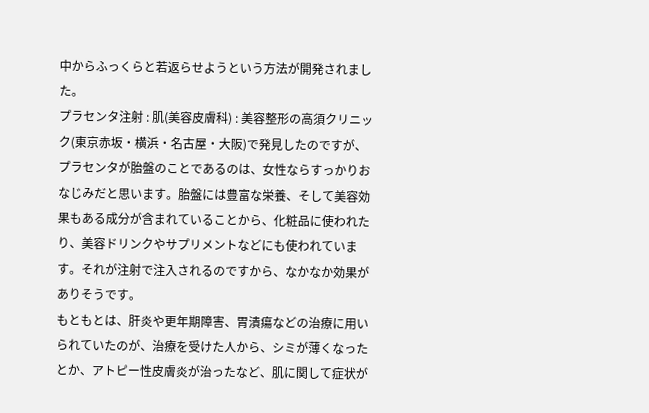中からふっくらと若返らせようという方法が開発されました。
プラセンタ注射 : 肌(美容皮膚科) : 美容整形の高須クリニック(東京赤坂・横浜・名古屋・大阪)で発見したのですが、
プラセンタが胎盤のことであるのは、女性ならすっかりおなじみだと思います。胎盤には豊富な栄養、そして美容効果もある成分が含まれていることから、化粧品に使われたり、美容ドリンクやサプリメントなどにも使われています。それが注射で注入されるのですから、なかなか効果がありそうです。
もともとは、肝炎や更年期障害、胃潰瘍などの治療に用いられていたのが、治療を受けた人から、シミが薄くなったとか、アトピー性皮膚炎が治ったなど、肌に関して症状が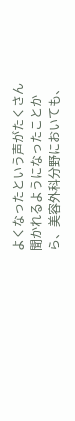よくなったという声がたくさん聞かれるようになったことから、美容外科分野においても、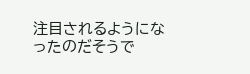注目されるようになったのだそうで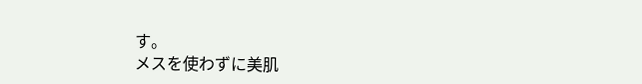す。
メスを使わずに美肌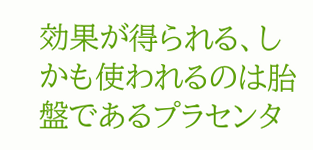効果が得られる、しかも使われるのは胎盤であるプラセンタ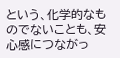という、化学的なものでないことも、安心感につながっ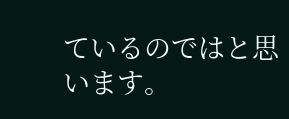ているのではと思います。